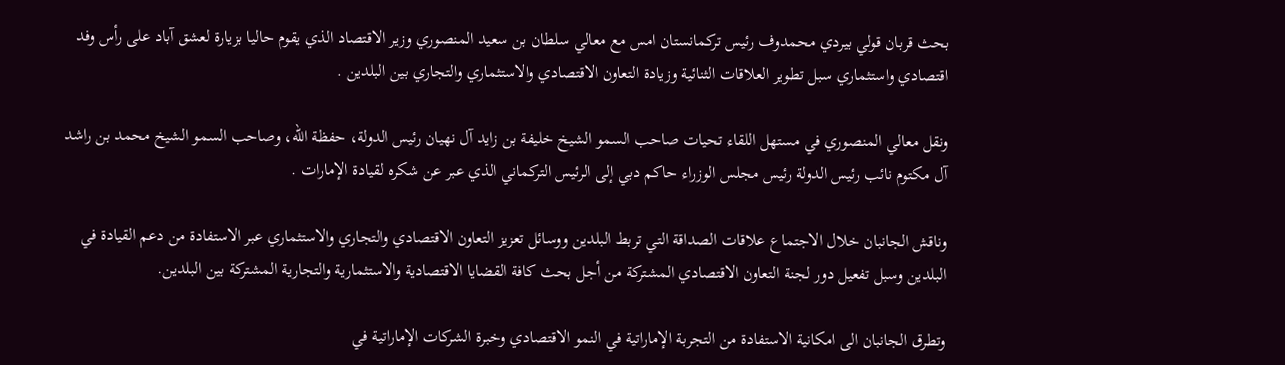بحث قربان قولي بيردي محمدوف رئيس تركمانستان امس مع معالي سلطان بن سعيد المنصوري وزير الاقتصاد الذي يقوم حاليا بزيارة لعشق آباد على رأس وفد اقتصادي واستثماري سبل تطوير العلاقات الثنائية وزيادة التعاون الاقتصادي والاستثماري والتجاري بين البلدين .

ونقل معالي المنصوري في مستهل اللقاء تحيات صاحب السمو الشيخ خليفة بن زايد آل نهيان رئيس الدولة، حفظة الله، وصاحب السمو الشيخ محمد بن راشد آل مكتوم نائب رئيس الدولة رئيس مجلس الوزراء حاكم دبي إلى الرئيس التركماني الذي عبر عن شكره لقيادة الإمارات .

وناقش الجانبان خلال الاجتماع علاقات الصداقة التي تربط البلدين ووسائل تعزيز التعاون الاقتصادي والتجاري والاستثماري عبر الاستفادة من دعم القيادة في البلدين وسبل تفعيل دور لجنة التعاون الاقتصادي المشتركة من أجل بحث كافة القضايا الاقتصادية والاستثمارية والتجارية المشتركة بين البلدين.

وتطرق الجانبان الى امكانية الاستفادة من التجربة الإماراتية في النمو الاقتصادي وخبرة الشركات الإماراتية في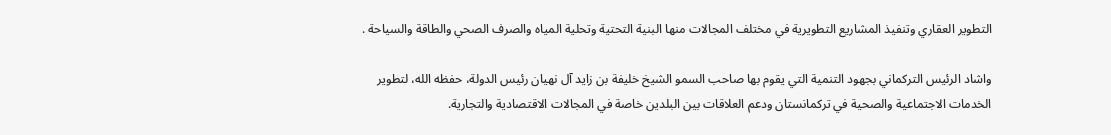التطوير العقاري وتنفيذ المشاريع التطويرية في مختلف المجالات منها البنية التحتية وتحلية المياه والصرف الصحي والطاقة والسياحة .

واشاد الرئيس التركماني بجهود التنمية التي يقوم بها صاحب السمو الشيخ خليفة بن زايد آل نهيان رئيس الدولة، حفظه الله، لتطوير الخدمات الاجتماعية والصحية في تركمانستان ودعم العلاقات بين البلدين خاصة في المجالات الاقتصادية والتجارية.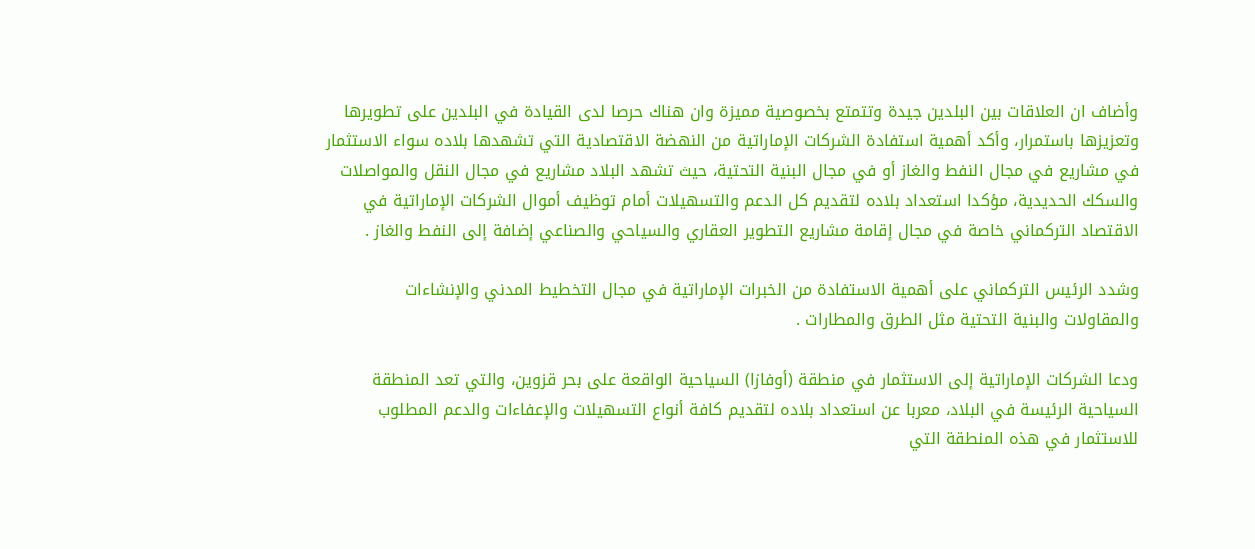وأضاف ان العلاقات بين البلدين جيدة وتتمتع بخصوصية مميزة وان هناك حرصا لدى القيادة في البلدين على تطويرها وتعزيزها باستمرار، وأكد أهمية استفادة الشركات الإماراتية من النهضة الاقتصادية التي تشهدها بلاده سواء الاستثمار في مشاريع في مجال النفط والغاز أو في مجال البنية التحتية، حيث تشهد البلاد مشاريع في مجال النقل والمواصلات والسكك الحديدية، مؤكدا استعداد بلاده لتقديم كل الدعم والتسهيلات أمام توظيف أموال الشركات الإماراتية في الاقتصاد التركماني خاصة في مجال إقامة مشاريع التطوير العقاري والسياحي والصناعي إضافة إلى النفط والغاز .

وشدد الرئيس التركماني على أهمية الاستفادة من الخبرات الإماراتية في مجال التخطيط المدني والإنشاءات والمقاولات والبنية التحتية مثل الطرق والمطارات .

ودعا الشركات الإماراتية إلى الاستثمار في منطقة (أوفازا) السياحية الواقعة على بحر قزوين، والتي تعد المنطقة السياحية الرئيسة في البلاد، معربا عن استعداد بلاده لتقديم كافة أنواع التسهيلات والإعفاءات والدعم المطلوب للاستثمار في هذه المنطقة التي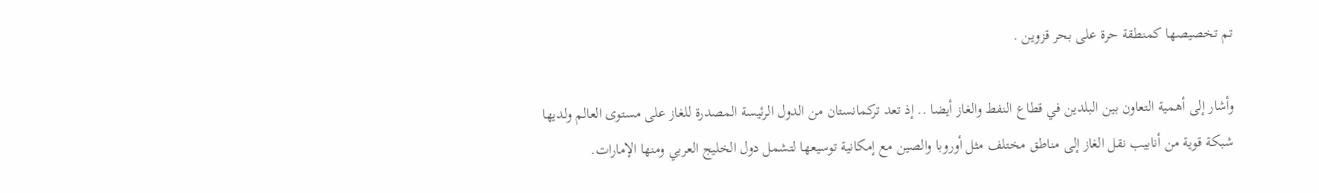تم تخصيصها كمنطقة حرة على بحر قزوين .

وأشار إلى أهمية التعاون بين البلدين في قطاع النفط والغاز أيضا .. إذ تعد تركمانستان من الدول الرئيسة المصدرة للغاز على مستوى العالم ولديها شبكة قوية من أنابيب نقل الغاز إلى مناطق مختلف مثل أوروبا والصين مع إمكانية توسيعها لتشمل دول الخليج العربي ومنها الإمارات.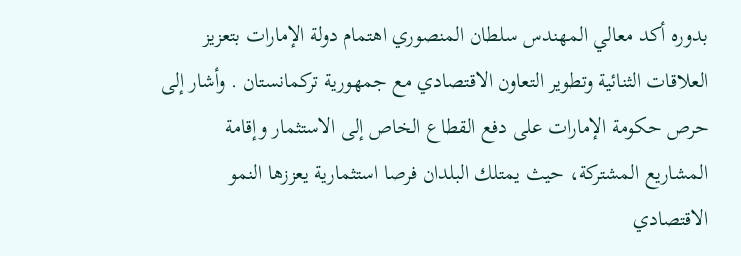بدوره أكد معالي المهندس سلطان المنصوري اهتمام دولة الإمارات بتعزيز العلاقات الثنائية وتطوير التعاون الاقتصادي مع جمهورية تركمانستان . وأشار إلى حرص حكومة الإمارات على دفع القطاع الخاص إلى الاستثمار وإقامة المشاريع المشتركة، حيث يمتلك البلدان فرصا استثمارية يعززها النمو الاقتصادي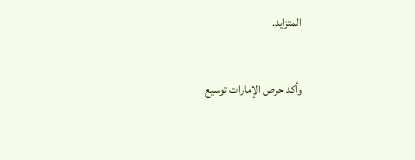المتزايد.

وأكد حرص الإمارات توسيع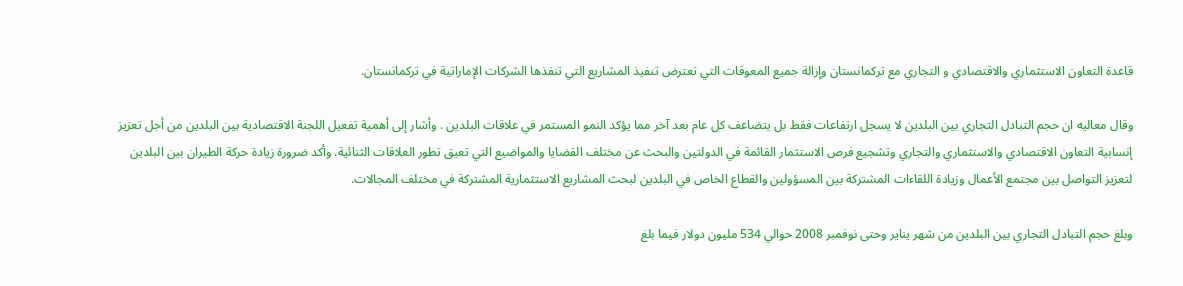قاعدة التعاون الاستثماري والاقتصادي و التجاري مع تركمانستان وإزالة جميع المعوقات التي تعترض تنفيذ المشاريع التي تنفذها الشركات الإماراتية في تركمانستان.

وقال معاليه ان حجم التبادل التجاري بين البلدين لا يسجل ارتفاعات فقط بل يتضاعف كل عام بعد آخر مما يؤكد النمو المستمر في علاقات البلدين . وأشار إلى أهمية تفعيل اللجنة الاقتصادية بين البلدين من أجل تعزيز إنسابية التعاون الاقتصادي والاستثماري والتجاري وتشجيع فرص الاستثمار القائمة في الدولتين والبحث عن مختلف القضايا والمواضيع التي تعيق تطور العلاقات الثنائية. وأكد ضرورة زيادة حركة الطيران بين البلدين لتعزيز التواصل بين مجتمع الأعمال وزيادة اللقاءات المشتركة بين المسؤولين والقطاع الخاص في البلدين لبحث المشاريع الاستثمارية المشتركة في مختلف المجالات.

وبلغ حجم التبادل التجاري بين البلدين من شهر يناير وحتى نوفمبر 2008 حوالي 534 مليون دولار فيما بلغ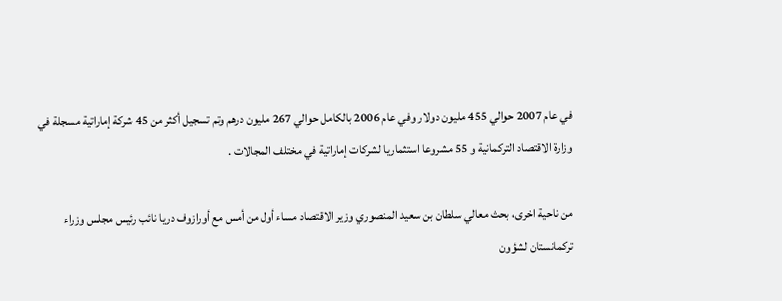في عام 2007 حوالي 455 مليون دولار وفي عام 2006 بالكامل حوالي 267 مليون درهم وتم تسجيل أكثر من 45 شركة إماراتية مسجلة في وزارة الاقتصاد التركمانية و 55 مشروعا استثماريا لشركات إماراتية في مختلف المجالات .

من ناحية اخرى، بحث معالي سلطان بن سعيد المنصوري وزير الاقتصاد مساء أول من أمس مع أورازوف دريا نائب رئيس مجلس وزراء تركمانستان لشؤون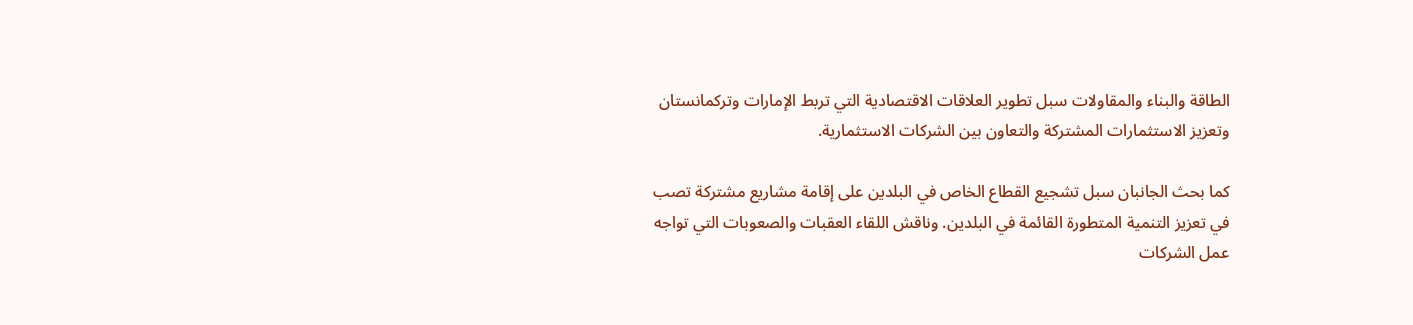الطاقة والبناء والمقاولات سبل تطوير العلاقات الاقتصادية التي تربط الإمارات وتركمانستان وتعزيز الاستثمارات المشتركة والتعاون بين الشركات الاستثمارية.

كما بحث الجانبان سبل تشجيع القطاع الخاص في البلدين على إقامة مشاريع مشتركة تصب في تعزيز التنمية المتطورة القائمة في البلدين. وناقش اللقاء العقبات والصعوبات التي تواجه عمل الشركات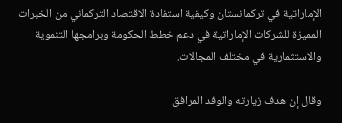الإماراتية في تركمانستان وكيفية استفادة الاقتصاد التركماني من الخبرات المميزة للشركات الإماراتية في دعم خطط الحكومة وبرامجها التنموية والاستثمارية في مختلف المجالات.

وقال إن هدف زيارته والوفد المرافق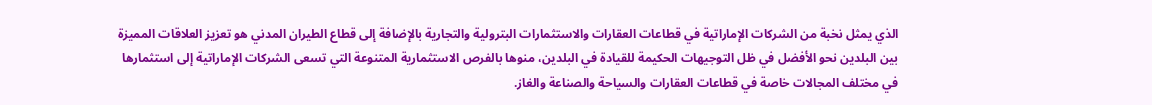الذي يمثل نخبة من الشركات الإماراتية في قطاعات العقارات والاستثمارات البترولية والتجارية بالإضافة إلى قطاع الطيران المدني هو تعزيز العلاقات المميزة بين البلدين نحو الأفضل في ظل التوجيهات الحكيمة للقيادة في البلدين، منوها بالفرص الاستثمارية المتنوعة التي تسعى الشركات الإماراتية إلى استثمارها في مختلف المجالات خاصة في قطاعات العقارات والسياحة والصناعة والغاز.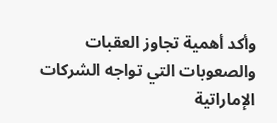وأكد أهمية تجاوز العقبات والصعوبات التي تواجه الشركات الإماراتية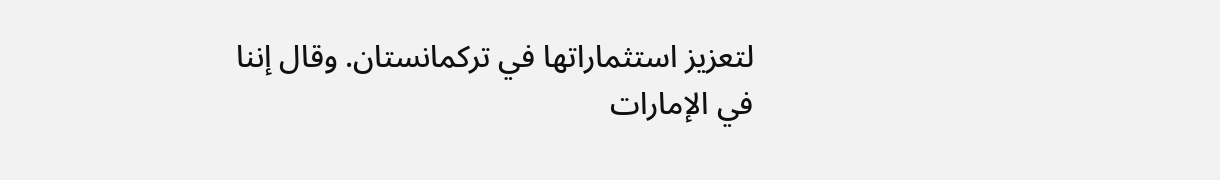لتعزيز استثماراتها في تركمانستان. وقال إننا في الإمارات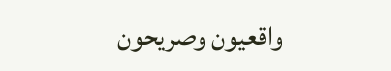واقعيون وصريحون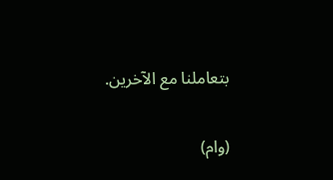بتعاملنا مع الآخرين.

(وام)